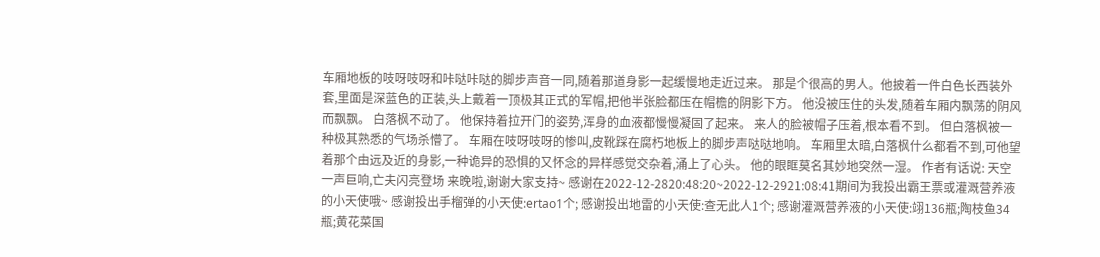车厢地板的吱呀吱呀和咔哒咔哒的脚步声音一同,随着那道身影一起缓慢地走近过来。 那是个很高的男人。他披着一件白色长西装外套,里面是深蓝色的正装,头上戴着一顶极其正式的军帽,把他半张脸都压在帽檐的阴影下方。 他没被压住的头发,随着车厢内飘荡的阴风而飘飘。 白落枫不动了。 他保持着拉开门的姿势,浑身的血液都慢慢凝固了起来。 来人的脸被帽子压着,根本看不到。 但白落枫被一种极其熟悉的气场杀懵了。 车厢在吱呀吱呀的惨叫,皮靴踩在腐朽地板上的脚步声哒哒地响。 车厢里太暗,白落枫什么都看不到,可他望着那个由远及近的身影,一种诡异的恐惧的又怀念的异样感觉交杂着,涌上了心头。 他的眼眶莫名其妙地突然一湿。 作者有话说: 天空一声巨响,亡夫闪亮登场 来晚啦,谢谢大家支持~ 感谢在2022-12-2820:48:20~2022-12-2921:08:41期间为我投出霸王票或灌溉营养液的小天使哦~ 感谢投出手榴弹的小天使:ertao1个; 感谢投出地雷的小天使:查无此人1个; 感谢灌溉营养液的小天使:翊136瓶;陶枝鱼34瓶;黄花菜国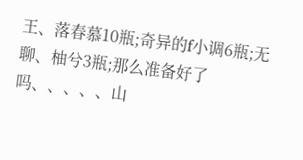王、落春慕10瓶;奇异的f小调6瓶;无聊、柚兮3瓶;那么准备好了吗、、、、、山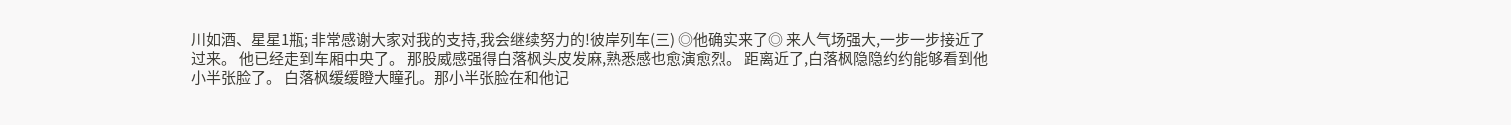川如酒、星星1瓶; 非常感谢大家对我的支持,我会继续努力的!彼岸列车(三) ◎他确实来了◎ 来人气场强大,一步一步接近了过来。 他已经走到车厢中央了。 那股威感强得白落枫头皮发麻,熟悉感也愈演愈烈。 距离近了,白落枫隐隐约约能够看到他小半张脸了。 白落枫缓缓瞪大瞳孔。那小半张脸在和他记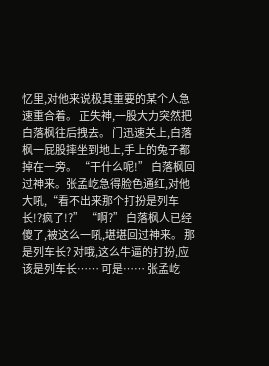忆里,对他来说极其重要的某个人急速重合着。 正失神,一股大力突然把白落枫往后拽去。 门迅速关上,白落枫一屁股摔坐到地上,手上的兔子都掉在一旁。 “干什么呢!” 白落枫回过神来。张孟屹急得脸色通红,对他大吼,“看不出来那个打扮是列车长!?疯了!?” “啊?” 白落枫人已经傻了,被这么一吼,堪堪回过神来。 那是列车长? 对哦,这么牛逼的打扮,应该是列车长…… 可是…… 张孟屹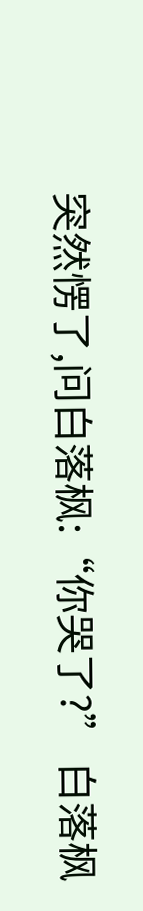突然愣了,问白落枫:“你哭了?” 白落枫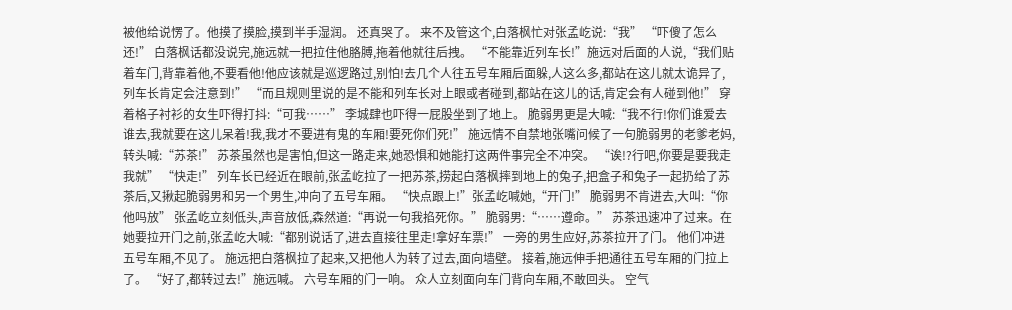被他给说愣了。他摸了摸脸,摸到半手湿润。 还真哭了。 来不及管这个,白落枫忙对张孟屹说:“我” “吓傻了怎么还!” 白落枫话都没说完,施远就一把拉住他胳膊,拖着他就往后拽。 “不能靠近列车长!”施远对后面的人说,“我们贴着车门,背靠着他,不要看他!他应该就是巡逻路过,别怕!去几个人往五号车厢后面躲,人这么多,都站在这儿就太诡异了,列车长肯定会注意到!” “而且规则里说的是不能和列车长对上眼或者碰到,都站在这儿的话,肯定会有人碰到他!” 穿着格子衬衫的女生吓得打抖:“可我……” 李城肆也吓得一屁股坐到了地上。 脆弱男更是大喊:“我不行!你们谁爱去谁去,我就要在这儿呆着!我,我才不要进有鬼的车厢!要死你们死!” 施远情不自禁地张嘴问候了一句脆弱男的老爹老妈,转头喊:“苏茶!” 苏茶虽然也是害怕,但这一路走来,她恐惧和她能打这两件事完全不冲突。 “诶!?行吧,你要是要我走我就” “快走!” 列车长已经近在眼前,张孟屹拉了一把苏茶,捞起白落枫摔到地上的兔子,把盒子和兔子一起扔给了苏茶后,又揪起脆弱男和另一个男生,冲向了五号车厢。 “快点跟上!”张孟屹喊她,“开门!” 脆弱男不肯进去,大叫:“你他吗放” 张孟屹立刻低头,声音放低,森然道:“再说一句我掐死你。” 脆弱男:“……遵命。” 苏茶迅速冲了过来。在她要拉开门之前,张孟屹大喊:“都别说话了,进去直接往里走!拿好车票!” 一旁的男生应好,苏茶拉开了门。 他们冲进五号车厢,不见了。 施远把白落枫拉了起来,又把他人为转了过去,面向墙壁。 接着,施远伸手把通往五号车厢的门拉上了。 “好了,都转过去!”施远喊。 六号车厢的门一响。 众人立刻面向车门背向车厢,不敢回头。 空气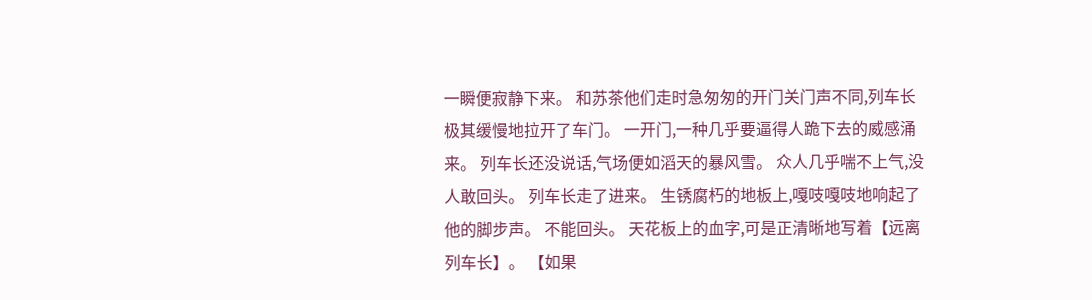一瞬便寂静下来。 和苏茶他们走时急匆匆的开门关门声不同,列车长极其缓慢地拉开了车门。 一开门,一种几乎要逼得人跪下去的威感涌来。 列车长还没说话,气场便如滔天的暴风雪。 众人几乎喘不上气,没人敢回头。 列车长走了进来。 生锈腐朽的地板上,嘎吱嘎吱地响起了他的脚步声。 不能回头。 天花板上的血字,可是正清晰地写着【远离列车长】。 【如果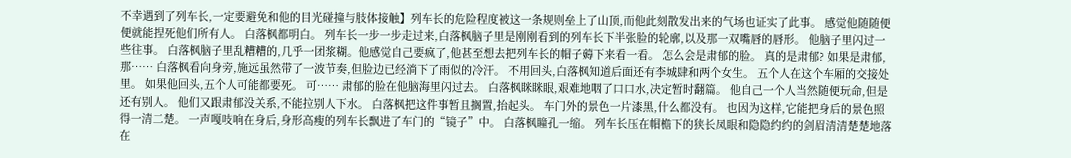不幸遇到了列车长,一定要避免和他的目光碰撞与肢体接触】列车长的危险程度被这一条规则垒上了山顶,而他此刻散发出来的气场也证实了此事。 感觉他随随便便就能捏死他们所有人。 白落枫都明白。 列车长一步一步走过来,白落枫脑子里是刚刚看到的列车长下半张脸的轮廓,以及那一双嘴唇的唇形。 他脑子里闪过一些往事。 白落枫脑子里乱糟糟的,几乎一团浆糊。他感觉自己要疯了,他甚至想去把列车长的帽子薅下来看一看。 怎么会是肃郁的脸。 真的是肃郁? 如果是肃郁,那…… 白落枫看向身旁,施远虽然带了一波节奏,但脸边已经淌下了雨似的冷汗。 不用回头,白落枫知道后面还有李城肆和两个女生。 五个人在这个车厢的交接处里。 如果他回头,五个人可能都要死。 可…… 肃郁的脸在他脑海里闪过去。 白落枫眯眯眼,艰难地咽了口口水,决定暂时翻篇。 他自己一个人当然随便玩命,但是还有别人。 他们又跟肃郁没关系,不能拉别人下水。 白落枫把这件事暂且搁置,抬起头。 车门外的景色一片漆黑,什么都没有。 也因为这样,它能把身后的景色照得一清二楚。 一声嘎吱响在身后,身形高瘦的列车长飘进了车门的“镜子”中。 白落枫瞳孔一缩。 列车长压在帽檐下的狭长凤眼和隐隐约约的剑眉清清楚楚地落在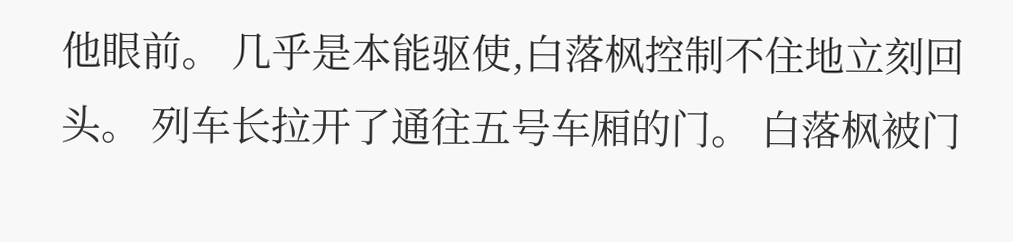他眼前。 几乎是本能驱使,白落枫控制不住地立刻回头。 列车长拉开了通往五号车厢的门。 白落枫被门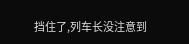挡住了,列车长没注意到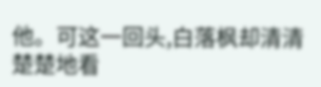他。可这一回头,白落枫却清清楚楚地看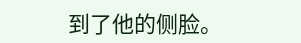到了他的侧脸。